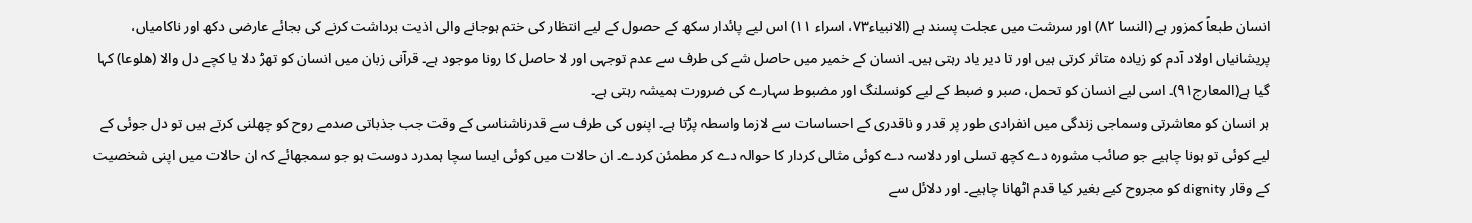انسان طبعاً کمزور ہے (النسا ۸۲) اور سرشت میں عجلت پسند ہے (الانبیاء۷۳، اسراء ۱۱) اس لیے پائدار سکھ کے حصول کے لیے انتظار کی ختم ہوجانے والی اذیت برداشت کرنے کی بجائے عارضی دکھ اور ناکامیاں، پریشانیاں اولاد آدم کو زیادہ متاثر کرتی ہیں اور تا دیر یاد رہتی ہیں۔ انسان کے خمیر میں حاصل شے کی طرف سے عدم توجہی اور لا حاصل کا رونا موجود ہے۔ قرآنی زبان میں انسان کو تھڑ دلا یا کچے دل والا (ھلوعا) کہا گیا ہے(المعارج۹۱)۔ اسی لیے انسان کو تحمل، صبر و ضبط کے لیے کونسلنگ اور مضبوط سہارے کی ضرورت ہمیشہ رہتی ہے۔
ہر انسان کو معاشرتی وسماجی زندگی میں انفرادی طور پر قدر و ناقدری کے احساسات سے لازما واسطہ پڑتا ہے۔ اپنوں کی طرف سے قدرناشناسی کے وقت جب جذباتی صدمے روح کو چھلنی کرتے ہیں تو دل جوئی کے لیے کوئی تو ہونا چاہیے جو صائب مشورہ دے کچھ تسلی اور دلاسہ دے کوئی مثالی کردار کا حوالہ دے کر مطمئن کردے۔ ان حالات میں کوئی ایسا سچا ہمدرد دوست ہو جو سمجھائے کہ ان حالات میں اپنی شخصیت کے وقار dignity کو مجروح کیے بغیر کیا قدم اٹھانا چاہیے۔ اور دلائل سے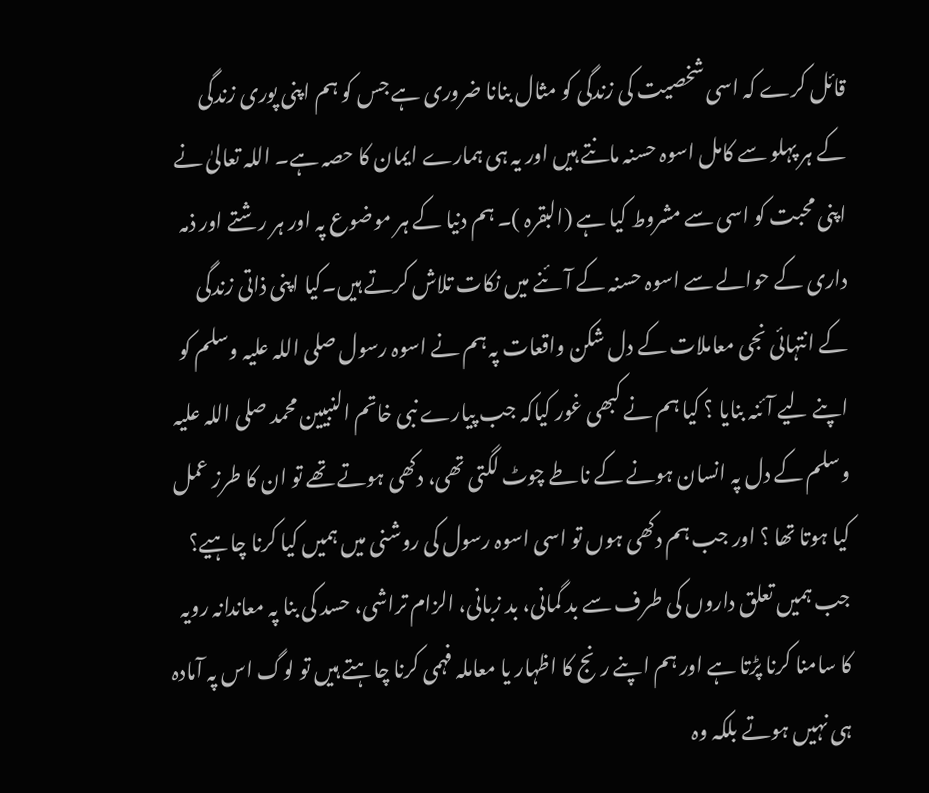قائل کرے کہ اسی شخصیت کی زندگی کو مثال بنانا ضروری ہے جس کو ہم اپنی پوری زندگی کے ہر پہلو سے کامل اسوہ حسنہ مانتے ہیں اور یہ ہی ہمارے ایمان کا حصہ ہے۔ اللہ تعالیٰ نے اپنی محبت کو اسی سے مشروط کیا ہے (البقرہ )۔ ہم دنیا کے ہر موضوع پہ اور ہر رشتے اور ذمہ داری کے حوالے سے اسوہ حسنہ کے آئنے میں نکات تلاش کرتے ہیں۔کیا اپنی ذاتی زندگی کے انتہائی نجی معاملات کے دل شکن واقعات پہ ہم نے اسوہ رسول صلی اللہ علیہ وسلم کو اپنے لیے آئنہ بنایا ؟ کیا ہم نے کبھی غور کیاکہ جب پیارے نبی خاتم النبیین محمد صلی اللہ علیہ وسلم کے دل پہ انسان ہونے کے ناطے چوٹ لگتی تھی، دکھی ہوتے تھے تو ان کا طرز عمل کیا ہوتا تھا ؟ اور جب ہم دکھی ہوں تو اسی اسوہ رسول کی روشنی میں ہمیں کیا کرنا چاہیے؟
جب ہمیں تعلق داروں کی طرف سے بد گمانی، بد زبانی، الزام تراشی، حسد کی بنا پہ معاندانہ رویہ کا سامنا کرنا پڑتا ہے اور ہم اپنے رنج کا اظہار یا معاملہ فہمی کرنا چاہتے ہیں تو لوگ اس پہ آمادہ ہی نہیں ہوتے بلکہ وہ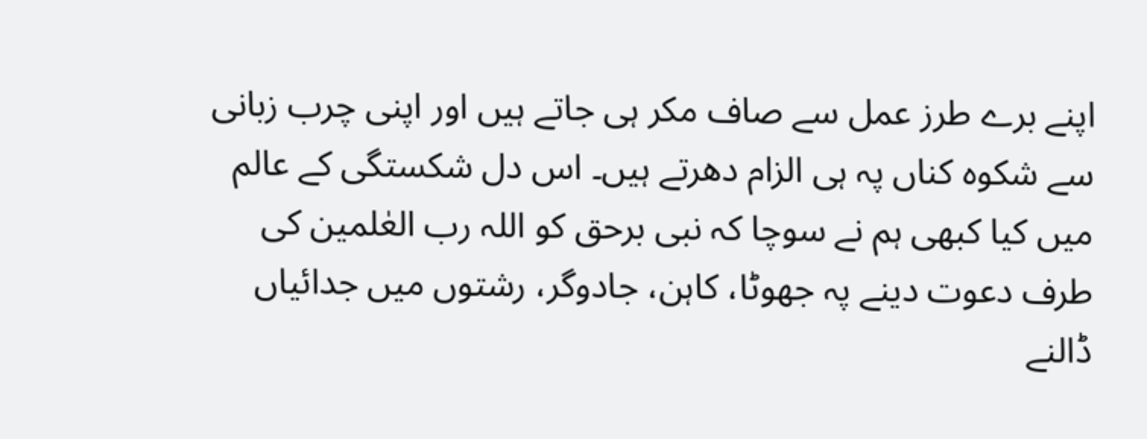اپنے برے طرز عمل سے صاف مکر ہی جاتے ہیں اور اپنی چرب زبانی سے شکوہ کناں پہ ہی الزام دھرتے ہیں۔ اس دل شکستگی کے عالم میں کیا کبھی ہم نے سوچا کہ نبی برحق کو اللہ رب العٰلمین کی طرف دعوت دینے پہ جھوٹا، کاہن، جادوگر، رشتوں میں جدائیاں ڈالنے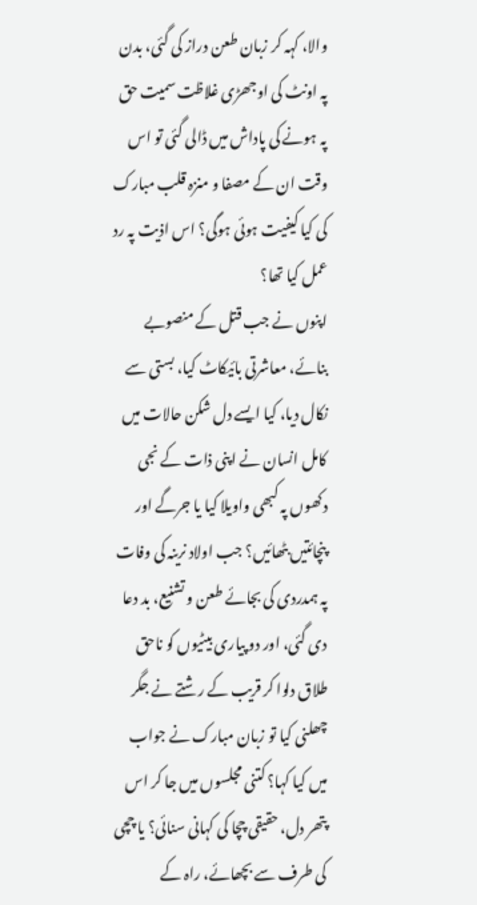والا، کہہ کر زبان طعن دراز کی گئی، بدن پہ اونٹ کی اوجھڑی غلاظت سمیت حق پہ ہونے کی پاداش میں ڈالی گئی تو اس وقت ان کے مصفا و منزہ قلب مبارک کی کیا کیفیت ہوئی ہوگی؟ اس اذیت پہ رد عمل کیا تھا؟
اپنوں نے جب قتل کے منصوبے بنائے، معاشرتی بائیکاٹ کیا، بستی سے نکال دیا، کیا ایسے دل شکن حالات میں کامل انسان نے اپنی ذات کے نجی دکھوں پہ کبھی واویلا کیا یا جرگے اور پنچائتیں بٹھائیں؟ جب اولاد نرینہ کی وفات پہ ہمدردی کی بجائے طعن و تشنیع، بد دعا دی گئی، اور دو پیاری بیٹیوں کو ناحق طلاق دلوا کر قریب کے رشتے نے جگر چھلنی کیا تو زبان مبارک نے جواب میں کیا کہا؟ کتنی مجلسوں میں جا کر اس پتھر دل، حقیقی چچا کی کہانی سنائی؟ یا چچی کی طرف سے بچھائے، راہ کے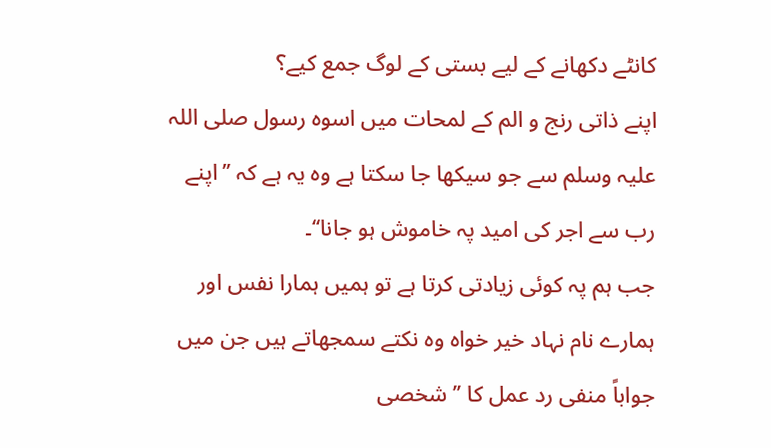کانٹے دکھانے کے لیے بستی کے لوگ جمع کیے؟
اپنے ذاتی رنج و الم کے لمحات میں اسوہ رسول صلی اللہ علیہ وسلم سے جو سیکھا جا سکتا ہے وہ یہ ہے کہ ’’اپنے رب سے اجر کی امید پہ خاموش ہو جانا‘‘۔
جب ہم پہ کوئی زیادتی کرتا ہے تو ہمیں ہمارا نفس اور ہمارے نام نہاد خیر خواہ وہ نکتے سمجھاتے ہیں جن میں جواباً منفی رد عمل کا ’’شخصی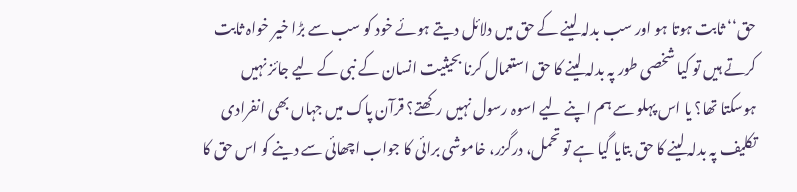حق‘‘ ثابت ہوتا ہو اور سب بدلہ لینے کے حق میں دلائل دیتے ہوئے خود کو سب سے بڑا خیر خواہ ثابت کرتے ہیں تو کیا شخصی طور پہ بدلہ لینے کا حق استعمال کرنا بحیثیت انسان کے نبی کے لیے جائز نہیں ہوسکتا تھا؟ یا اس پہلو سے ہم اپنے لیے اسوہ رسول نہیں رکھتے؟ قرآن پاک میں جہاں بھی انفرادی تکلیف پہ بدلہ لینے کا حق بتایا گیا ہے تو تحمل، درگزر، خاموشی برائی کا جواب اچھائی سے دینے کو اس حق کا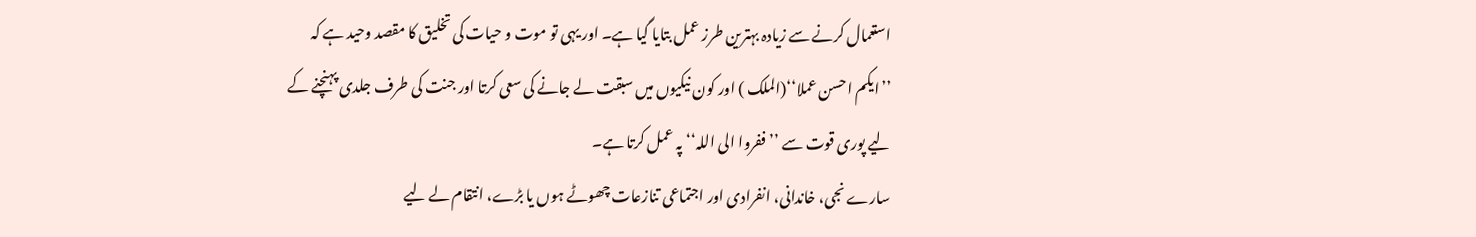استعمال کرنے سے زیادہ بہترین طرز عمل بتایا گیا ہے۔ اور یہی تو موت و حیات کی تخلیق کا مقصد وحید ہے کہ ’’ایکم احسن عملا‘‘(الملک ) اور کون نیکیوں میں سبقت لے جانے کی سعی کرتا اور جنت کی طرف جلدی پہنچنے کے لیے پوری قوت سے ’’ففروا الی اللہ‘‘ پہ عمل کرتا ہے۔
سارے نجی، خاندانی، انفرادی اور اجتماعی تنازعات چھوٹے ہوں یا بڑے، انتقام لے لیے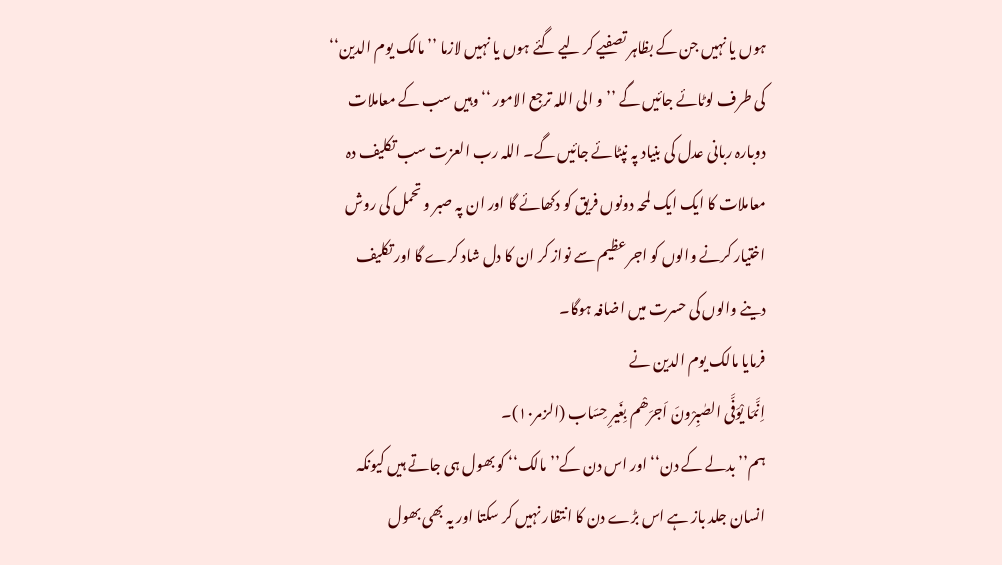ہوں یا نہیں جن کے بظاہر تصفیے کر لیے گئے ہوں یا نہیں لازما ’’مالک یوم الدین‘‘ کی طرف لوٹائے جائیں گے ’’و الی اللہ ترجع الامور ‘‘وہیں سب کے معاملات دوبارہ ربانی عدل کی بنیاد پہ نپٹائے جائیں گے۔ اللہ رب العزت سب تکلیف دہ معاملات کا ایک ایک لمحہ دونوں فریق کو دکھائے گا اور ان پہ صبر و تحمل کی روش اختیار کرنے والوں کو اجر عظیم سے نواز کر ان کا دل شاد کرے گا اور تکلیف دینے والوں کی حسرت میں اضافہ ہوگا۔
فرمایا مالک یوم الدین نے
اِنَّمَا یْوَفَّی الصٰبِرْونَ اَجرَھْم بِغَیرِ حِسَاب (الزمر۱۰)۔
ہم’’بدلے کے دن‘‘ اور اس دن کے’’مالک‘‘ کو بھول ہی جاتے ہیں کیونکہ انسان جلد باز ہے اس بڑے دن کا انتظار نہیں کر سکتا اور یہ بھی بھول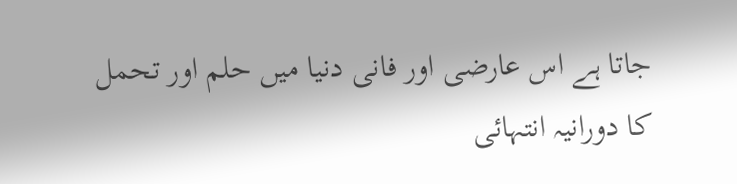جاتا ہے اس عارضی اور فانی دنیا میں حلم اور تحمل کا دورانیہ انتہائی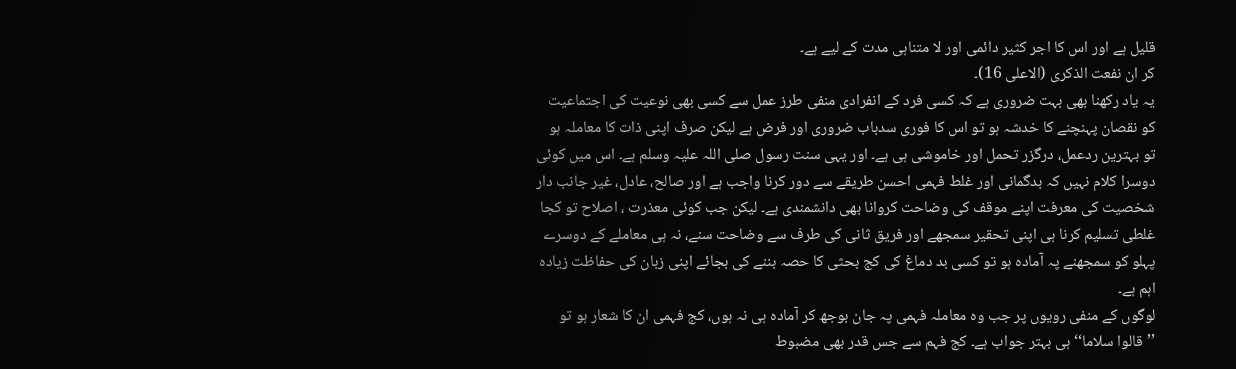قلیل ہے اور اس کا اجر کثیر دائمی اور لا متناہی مدت کے لیے ہے۔
کر ان نفعت الذکری (الاعلی 16)۔
یہ یاد رکھنا بھی بہت ضروری ہے کہ کسی فرد کے انفرادی منفی طرز عمل سے کسی بھی نوعیت کی اجتماعیت کو نقصان پہنچنے کا خدشہ ہو تو اس کا فوری سدباب ضروری اور فرض ہے لیکن صرف اپنی ذات کا معاملہ ہو تو بہترین ردعمل، درگزر تحمل اور خاموشی ہی ہے۔ اور یہی سنت رسول صلی اللہ علیہ وسلم ہے۔ اس میں کوئی دوسرا کلام نہیں کہ بدگمانی اور غلط فہمی احسن طریقے سے دور کرنا واجب ہے اور صالح، عادل، غیر جانب دار شخصیت کی معرفت اپنے موقف کی وضاحت کروانا بھی دانشمندی ہے۔ لیکن جب کوئی معذرت ، اصلاح تو کجا غلطی تسلیم کرنا ہی اپنی تحقیر سمجھے اور فریق ثانی کی طرف سے وضاحت سنے، نہ ہی معاملے کے دوسرے پہلو کو سمجھنے پہ آمادہ ہو تو کسی بد دماغ کی کج بحثی کا حصہ بننے کی بجائے اپنی زبان کی حفاظت زیادہ اہم ہے۔
لوگوں کے منفی رویوں پر جب وہ معاملہ فہمی پہ جان بوجھ کر آمادہ ہی نہ ہوں، کج فہمی ان کا شعار ہو تو ’’قالوا سلاما‘‘ ہی بہتر جواب ہے۔ کج فہم سے جس قدر بھی مضبوط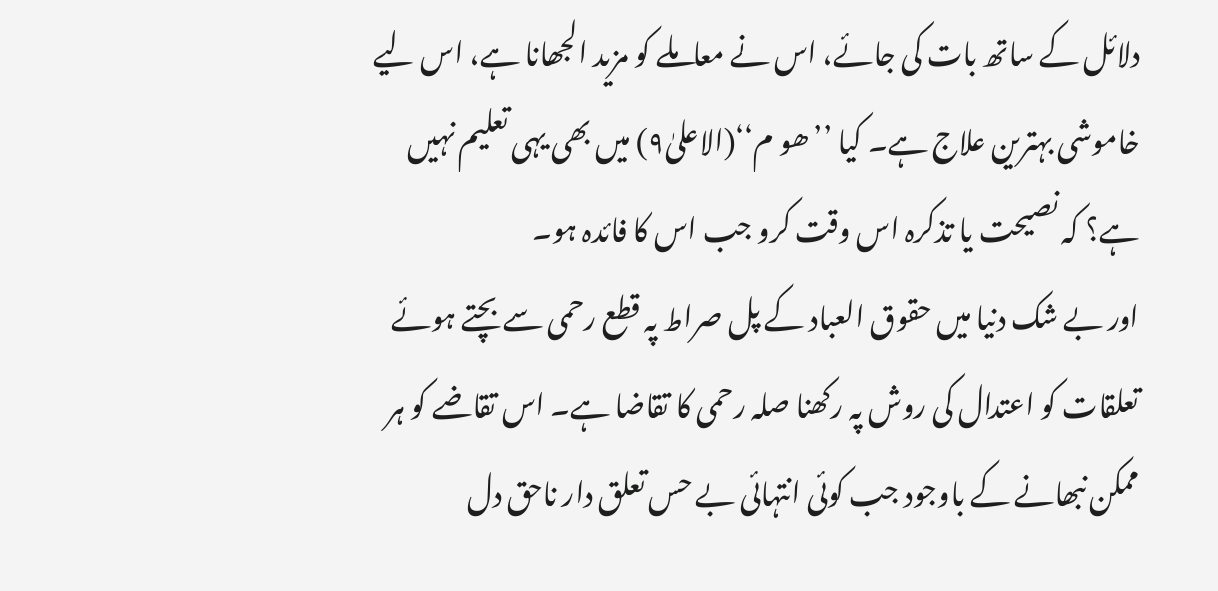دلائل کے ساتھ بات کی جائے، اس نے معاملے کو مزید الجھانا ہے، اس لیے خاموشی بہترین علاج ہے۔ کیا ’’ھو م‘‘(الاعلیٰ۹) میں بھی یہی تعلیم نہیں ہے؟ کہ نصیحت یا تذکرہ اس وقت کرو جب اس کا فائدہ ہو۔
اور بے شک دنیا میں حقوق العباد کے پل صراط پہ قطع رحمی سے بچتے ہوئے تعلقات کو اعتدال کی روش پہ رکھنا صلہ رحمی کا تقاضا ہے۔ اس تقاضے کو ہر ممکن نبھانے کے باوجود جب کوئی انتہائی بے حس تعلق دار ناحق دل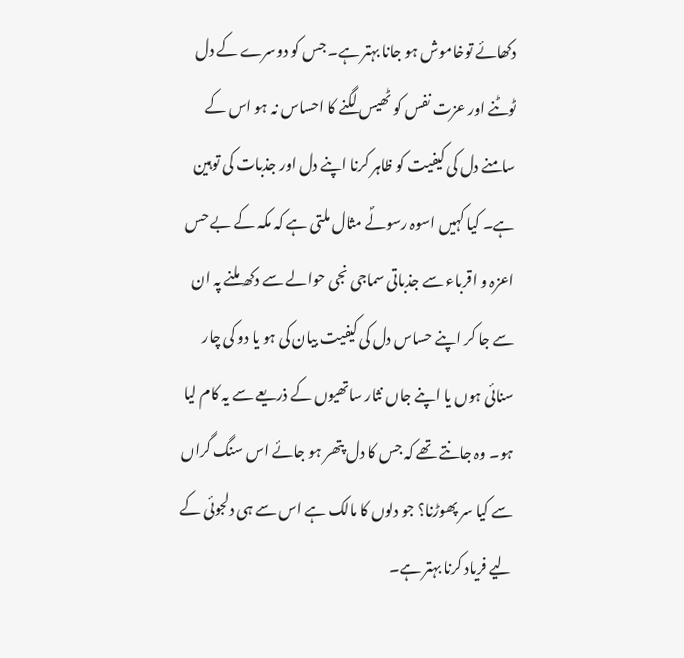دکھائے توخاموش ہو جانا بہتر ہے۔ جس کو دوسرے کے دل ٹوٹنے اور عزت نفس کو ٹھیس لگنے کا احساس نہ ہو اس کے سامنے دل کی کیفیت کو ظاہر کرنا اپنے دل اور جذبات کی توہین ہے۔ کیا کہیں اسوہ رسولؐے مثال ملتی ہے کہ مکہ کے بے حس اعزہ و اقرباء سے جذباتی سماجی نجی حوالے سے دکھ ملنے پہ ان سے جا کر اپنے حساس دل کی کیفیت بیان کی ہو یا دو کی چار سنائی ہوں یا اپنے جاں نثار ساتھیوں کے ذریعے سے یہ کام لیا ہو۔ وہ جانتے تھے کہ جس کا دل پتھر ہو جائے اس سنگ گراں سے کیا سر پھوڑنا؟ جو دلوں کا مالک ہے اس سے ہی دلجوئی کے لیے فریاد کرنا بہتر ہے۔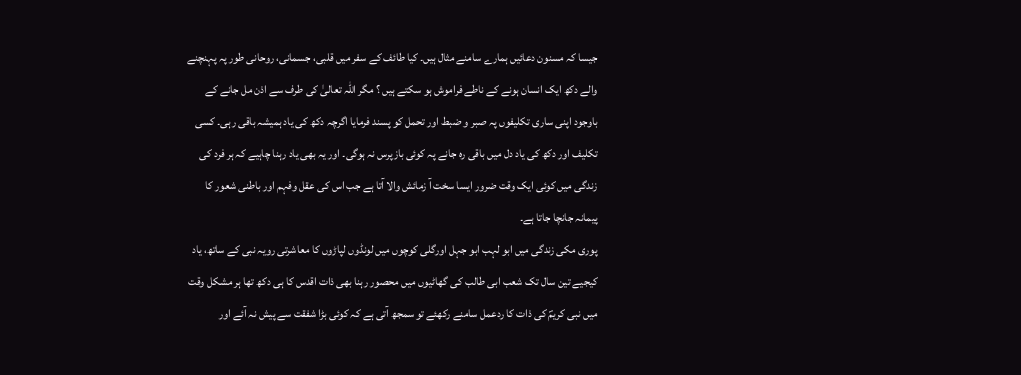جیسا کہ مسنون دعائیں ہمارے سامنے مثال ہیں۔ کیا طائف کے سفر میں قلبی، جسمانی، روحانی طور پہ پہنچنے والے دکھ ایک انسان ہونے کے ناطے فراموش ہو سکتے ہیں ؟ مگر اللہ تعالیٰ کی طرف سے اذن مل جانے کے باوجود اپنی ساری تکلیفوں پہ صبر و ضبط اور تحمل کو پسند فرمایا اگرچہ دکھ کی یاد ہمیشہ باقی رہی۔ کسی تکلیف اور دکھ کی یاد دل میں باقی رہ جانے پہ کوئی بازپرس نہ ہوگی۔ اور یہ بھی یاد رہنا چاہیے کہ ہر فرد کی زندگی میں کوئی ایک وقت ضرور ایسا سخت آ زمائش والا آتا ہے جب اس کی عقل وفہم اور باطنی شعور کا پیمانہ جانچا جاتا ہے۔
پوری مکی زندگی میں ابو لہب ابو جہل اورگلی کوچوں میں لونڈوں لپاڑوں کا معاشرتی رویہ نبی کے ساتھ، یاد کیجیے تین سال تک شعب ابی طالب کی گھاٹیوں میں محصور رہنا بھی ذات اقدس کا ہی دکھ تھا ہر مشکل وقت میں نبی کریمؐ کی ذات کا ردعمل سامنے رکھئے تو سمجھ آتی ہے کہ کوئی بڑا شفقت سے پیش نہ آئے اور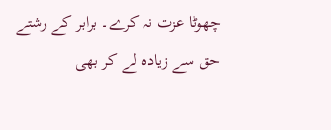چھوٹا عزت نہ کرے۔ برابر کے رشتے حق سے زیادہ لے کر بھی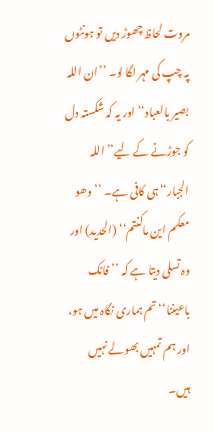مروت لحاظ چھوڑ دیں تو ہونٹوں پہ چپ کی مہر لگا لو۔ ’’ان اللہ بصیر بالعباد‘‘ اور یہ کہ شکستہ دل کو جوڑنے کے لیے’’اللہ الجبار‘‘ہی کافی ہے۔ ’’وھو معکم این ماکنتم‘‘ (الحدید) اور وہ تسلی دیتا ہے کہ ’’فانک باعیننا‘‘تم ہماری نگاہ میں ہو، اور ہم تمہیں بھولے نہیں ہیں۔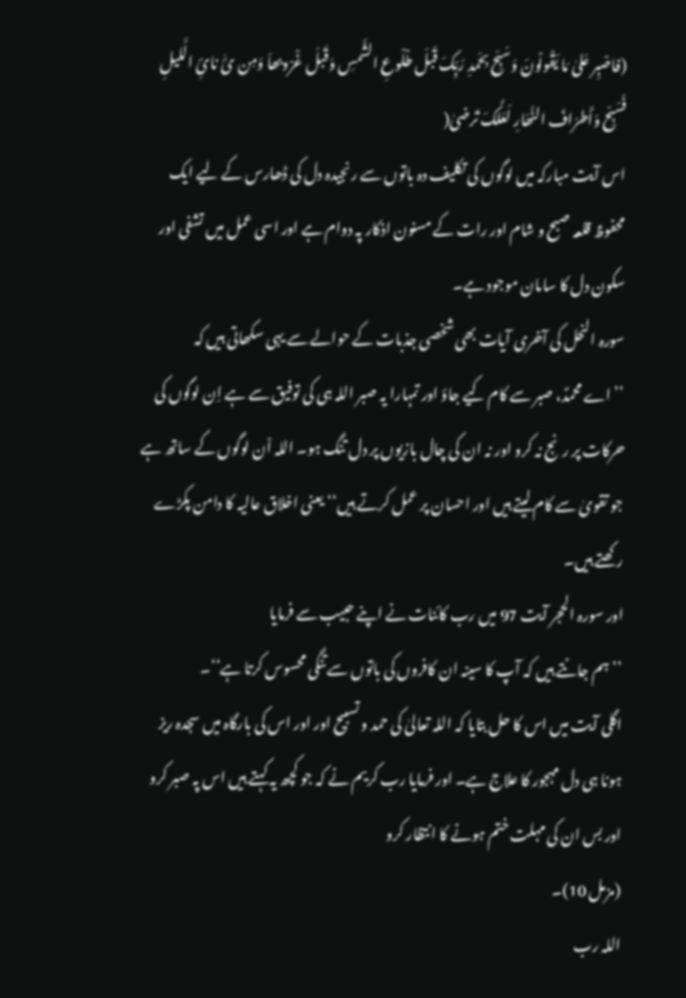(فاصْبِر عَلیٰ مَا یَقْولْونَ وَسَبِّح بِحَمدِ رَبِّکَ قَبلَ طْلْوعِ الشَّمسِ وَقَبلَ غْرْوبھاَ وَمِن ئٰ نایِٔ الَّلیلِ فَسَبِّح وَأَطرَافَ النَّھَارِ لَعَلَّکَ تَرضیٰ(
اس آیت مبارکہ میں لوگوں کی تکلیف دہ باتوں سے رنجیدہ دل کی ڈھارس کے لیے ایک محفوظ قلعہ صبح و شام اور رات کے مسنون اذکار پہ دوام ہے اور اسی عمل میں تشفی اور سکون دل کا سامان موجود ہے۔
سورہ النحل کی آخری آیات بھی شخصی جذبات کے حوالے سے یہی سکھاتی ہیں کہ
’’اے محمدؐ، صبر سے کام کیے جاؤ اور تمہارا یہ صبر اللہ ہی کی توفیق سے ہے اِن لوگوں کی حرکات پر رنج نہ کرو اور نہ ان کی چال بازیوں پر دل تنگ ہو۔ اللہ اْن لوگوں کے ساتھ ہے جو تقویٰ سے کام لیتے ہیں اور احسان پر عمل کرتے ہیں‘‘ یعنی اخلاق عالیہ کا دامن پکڑے رکھتے ہیں۔
اور سورہ الحجر آیت 97 میں رب کائنات نے اپنے حبیب سے فرمایا
’’ہم جانتے ہیں کہ آپ کا سینہ ان کافروں کی باتوں سے تنگی محسوس کرتا ہے‘‘۔
اگلی آیت میں اس کا حل بتایا کہ اللہ تعالیٰ کی حمد و تسبیح اور اور اس کی بارگاہ میں سجدہ ریز ہونا ہی دل مہجور کا علاج ہے۔ اور فرمایا رب کریم نے کہ جو کچھ یہ کہتے ہیں اس پہ صبر کرو اور بس ان کی مہلت ختم ہونے کا انتظار کرو
(مزمل 10)۔
اللہ رب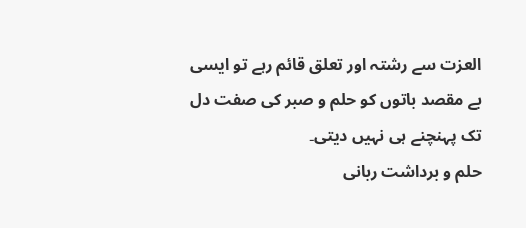العزت سے رشتہ اور تعلق قائم رہے تو ایسی بے مقصد باتوں کو حلم و صبر کی صفت دل تک پہنچنے ہی نہیں دیتی۔
حلم و برداشت ربانی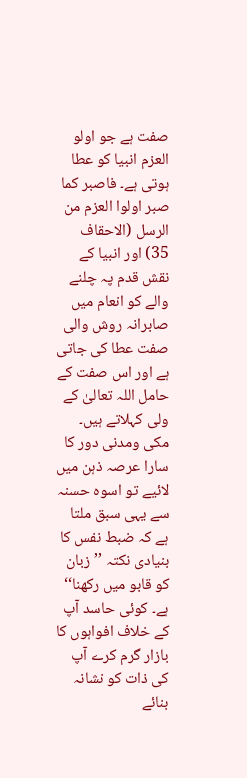صفت ہے جو اولو العزم انبیا کو عطا ہوتی ہے۔ فاصبر کما صبر اولوا العزم من الرسل (الاحقاف 35) اور انبیا کے نقش قدم پہ چلنے والے کو انعام میں صابرانہ روش والی صفت عطا کی جاتی ہے اور اس صفت کے حامل اللہ تعالیٰ کے ولی کہلاتے ہیں۔
مکی ومدنی دور کا سارا عرصہ ذہن میں لائیے تو اسوہ حسنہ سے یہی سبق ملتا ہے کہ ضبط نفس کا بنیادی نکتہ ’’زبان کو قابو میں رکھنا‘‘ ہے۔ کوئی حاسد آپ کے خلاف افواہوں کا بازار گرم کرے آپ کی ذات کو نشانہ بنائے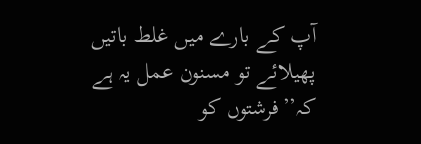آپ کے بارے میں غلط باتیں پھیلائے تو مسنون عمل یہ ہے کہ’’فرشتوں کو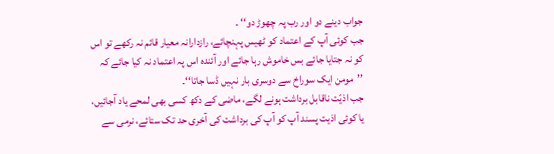جواب دینے دو اور رب پہ چھوڑ دو‘‘ ۔
جب کوئی آپ کے اعتماد کو ٹھیس پہنچائے، رازدارانہ معیار قائم نہ رکھے تو اس کو نہ جتایا جائے بس خاموش رہا جائے اور آئندہ اس پہ اعتماد نہ کیا جائے کہ ’’مومن ایک سوراخ سے دوسری بار نہیں ڈسا جاتا‘‘۔
جب اذیّت ناقابل برداشت ہونے لگے، ماضی کے دکھ کسی بھی لمحے یاد آجائیں، یا کوئی اذیت پسند آپ کو آپ کی برداشت کی آخری حد تک ستائے، نرمی سے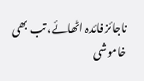ناجائز فائدہ اٹھائے، تب بھی خاموشی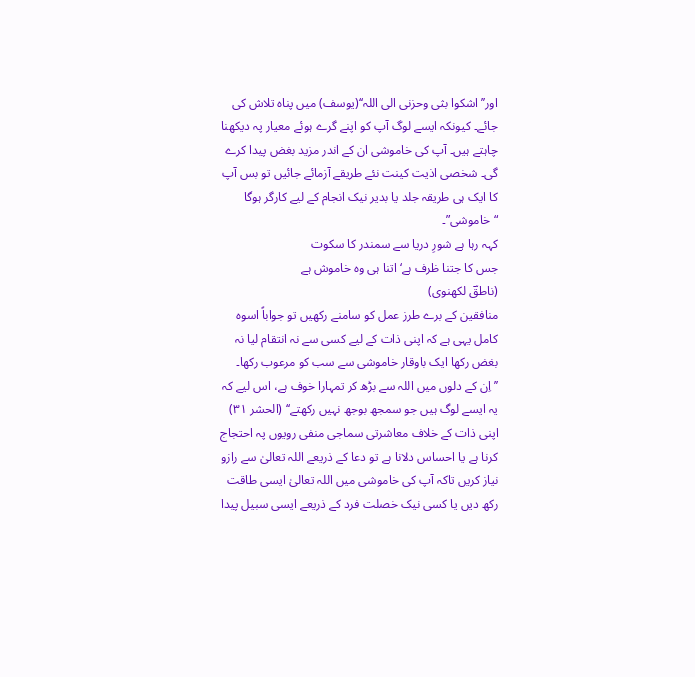اور’’اشکوا بثی وحزنی الی اللہ‘‘(یوسف) میں پناہ تلاش کی جائے۔ کیونکہ ایسے لوگ آپ کو اپنے گرے ہوئے معیار پہ دیکھنا چاہتے ہیں۔ آپ کی خاموشی ان کے اندر مزید بغض پیدا کرے گی۔ شخصی اذیت کینت نئے طریقے آزمائے جائیں تو بس آپ کا ایک ہی طریقہ جلد یا بدیر نیک انجام کے لیے کارگر ہوگا “خاموشی”۔
کہہ رہا ہے شورِ دریا سے سمندر کا سکوت
جس کا جتنا ظرف ہے‘ اتنا ہی وہ خاموش ہے
(ناطقؔ لکھنوی)
منافقین کے برے طرز عمل کو سامنے رکھیں تو جواباً اسوہ کامل یہی ہے کہ اپنی ذات کے لیے کسی سے نہ انتقام لیا نہ بغض رکھا ایک باوقار خاموشی سے سب کو مرعوب رکھا۔
’’اِن کے دلوں میں اللہ سے بڑھ کر تمہارا خوف ہے، اس لیے کہ یہ ایسے لوگ ہیں جو سمجھ بوجھ نہیں رکھتے‘‘ (الحشر ۳۱)
اپنی ذات کے خلاف معاشرتی سماجی منفی رویوں پہ احتجاج کرنا ہے یا احساس دلانا ہے تو دعا کے ذریعے اللہ تعالیٰ سے رازو نیاز کریں تاکہ آپ کی خاموشی میں اللہ تعالیٰ ایسی طاقت رکھ دیں یا کسی نیک خصلت فرد کے ذریعے ایسی سبیل پیدا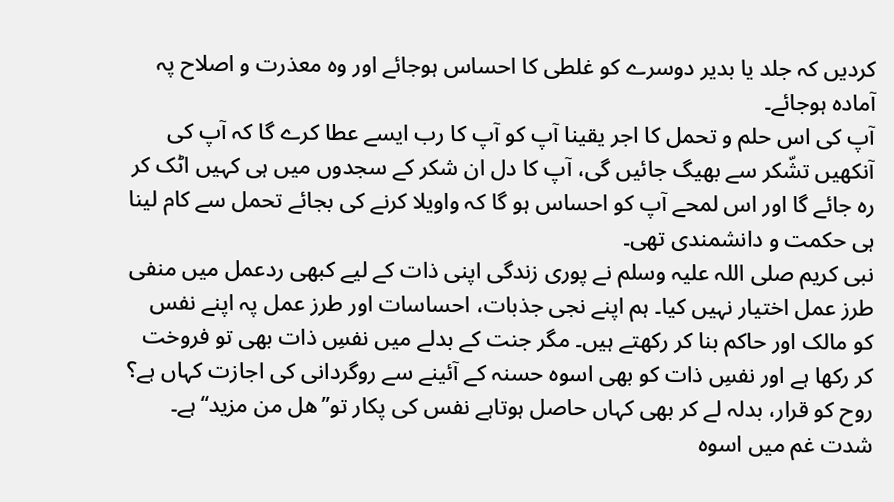کردیں کہ جلد یا بدیر دوسرے کو غلطی کا احساس ہوجائے اور وہ معذرت و اصلاح پہ آمادہ ہوجائے۔
آپ کی اس حلم و تحمل کا اجر یقینا آپ کو آپ کا رب ایسے عطا کرے گا کہ آپ کی آنکھیں تشّکر سے بھیگ جائیں گی، آپ کا دل ان شکر کے سجدوں میں ہی کہیں اٹک کر رہ جائے گا اور اس لمحے آپ کو احساس ہو گا کہ واویلا کرنے کی بجائے تحمل سے کام لینا ہی حکمت و دانشمندی تھی۔
نبی کریم صلی اللہ علیہ وسلم نے پوری زندگی اپنی ذات کے لیے کبھی ردعمل میں منفی طرز عمل اختیار نہیں کیا۔ ہم اپنے نجی جذبات، احساسات اور طرز عمل پہ اپنے نفس کو مالک اور حاکم بنا کر رکھتے ہیں۔ مگر جنت کے بدلے میں نفسِ ذات بھی تو فروخت کر رکھا ہے اور نفسِ ذات کو بھی اسوہ حسنہ کے آئینے سے روگردانی کی اجازت کہاں ہے؟
روح کو قرار، بدلہ لے کر بھی کہاں حاصل ہوتاہے نفس کی پکار تو’’ھل من مزید‘‘ہے۔ شدت غم میں اسوہ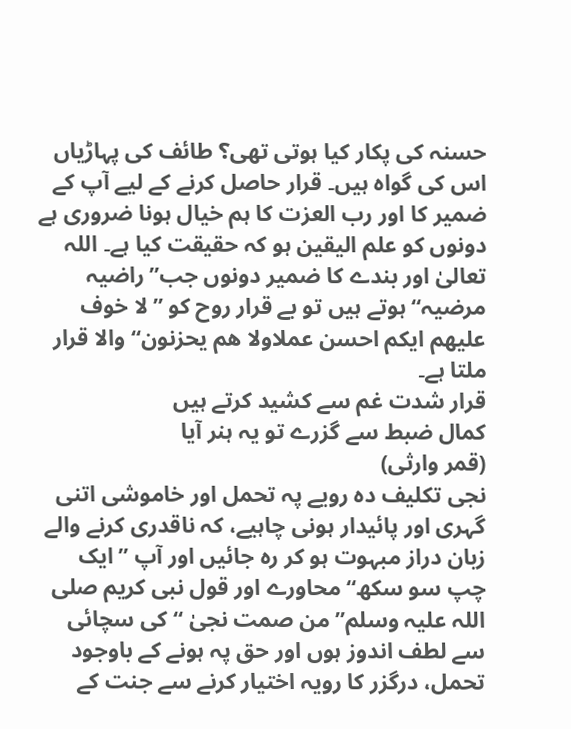حسنہ کی پکار کیا ہوتی تھی؟ طائف کی پہاڑیاں اس کی گواہ ہیں۔ قرار حاصل کرنے کے لیے آپ کے ضمیر کا اور رب العزت کا ہم خیال ہونا ضروری ہے دونوں کو علم الیقین ہو کہ حقیقت کیا ہے۔ اللہ تعالیٰ اور بندے کا ضمیر دونوں جب’’راضیہ مرضیہ‘‘ہوتے ہیں تو بے قرار روح کو ’’لا خوف علیھم ایکم احسن عملاولا ھم یحزنون‘‘ والا قرار ملتا ہے۔
قرار شدت غم سے کشید کرتے ہیں
کمال ضبط سے گزرے تو یہ ہنر آیا
(قمر وارثی)
نجی تکلیف دہ رویے پہ تحمل اور خاموشی اتنی گہری اور پائیدار ہونی چاہیے، کہ ناقدری کرنے والے زبان دراز مبہوت ہو کر رہ جائیں اور آپ ’’ایک چپ سو سکھ‘‘محاورے اور قول نبی کریم صلی اللہ علیہ وسلم’’من صمت نجیٰ ‘‘ کی سچائی سے لطف اندوز ہوں اور حق پہ ہونے کے باوجود تحمل، درگزر کا رویہ اختیار کرنے سے جنت کے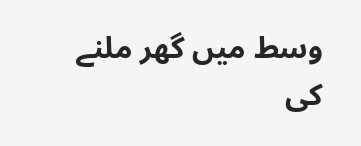وسط میں گھر ملنے کی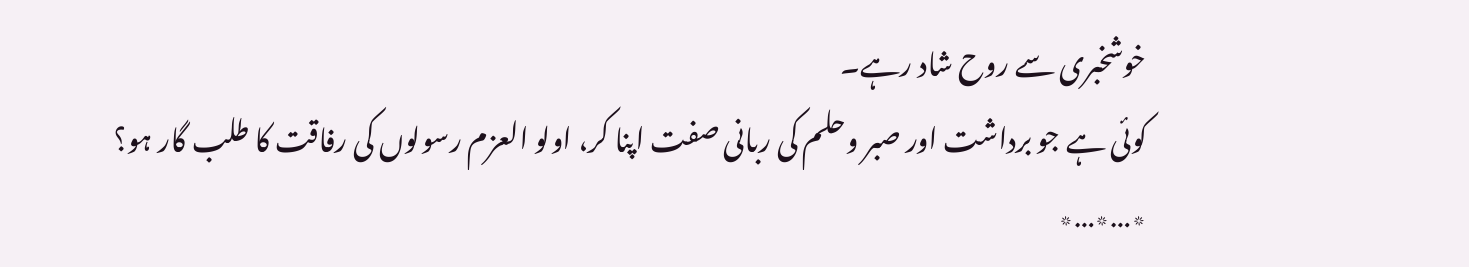خوشخبری سے روح شاد رہے۔
کوئی ہے جو برداشت اور صبر وحلم کی ربانی صفت اپنا کر، اولو العزم رسولوں کی رفاقت کا طلب گار ہو؟
٭…٭…٭